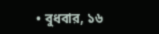• বুধবার, ১৬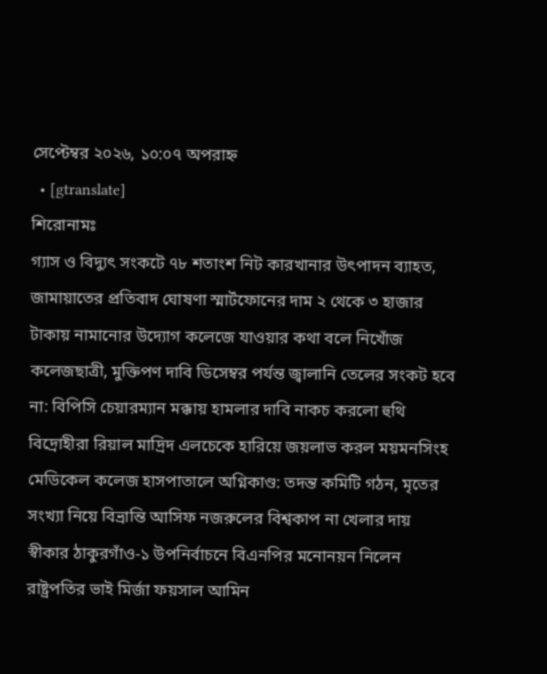সেপ্টেম্বর ২০২৬, ১০:০৭ অপরাহ্ন
  • [gtranslate]
শিরোনামঃ
গ্যাস ও বিদ্যুৎ সংকটে ৭৮ শতাংশ নিট কারখানার উৎপাদন ব্যাহত, জামায়াতের প্রতিবাদ ঘোষণা স্মার্টফোনের দাম ২ থেকে ৩ হাজার টাকায় নামানোর উদ্যোগ কলেজে যাওয়ার কথা বলে নিখোঁজ কলেজছাত্রী, মুক্তিপণ দাবি ডিসেম্বর পর্যন্ত জ্বালানি তেলের সংকট হবে না: বিপিসি চেয়ারম্যান মক্কায় হামলার দাবি নাকচ করলো হুথি বিদ্রোহীরা রিয়াল মাদ্রিদ এলচেকে হারিয়ে জয়লাভ করল ময়মনসিংহ মেডিকেল কলেজ হাসপাতালে অগ্নিকাণ্ড: তদন্ত কমিটি গঠন, মৃতের সংখ্যা নিয়ে বিভ্রান্তি আসিফ নজরুলের বিশ্বকাপ না খেলার দায় স্বীকার ঠাকুরগাঁও-১ উপনির্বাচনে বিএনপির মনোনয়ন নিলেন রাষ্ট্রপতির ভাই মির্জা ফয়সাল আমিন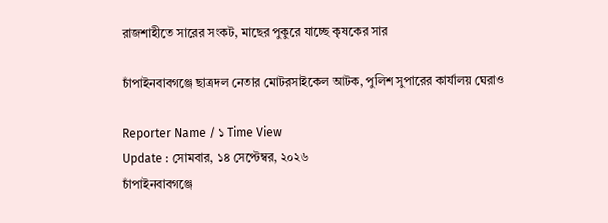রাজশাহীতে সারের সংকট, মাছের পুকুরে যাচ্ছে কৃষকের সার

চাঁপাইনবাবগঞ্জে ছাত্রদল নেতার মোটরসাইকেল আটক, পুলিশ সুপারের কার্যালয় ঘেরাও

Reporter Name / ১ Time View
Update : সোমবার, ১৪ সেপ্টেম্বর, ২০২৬
চাঁপাইনবাবগঞ্জে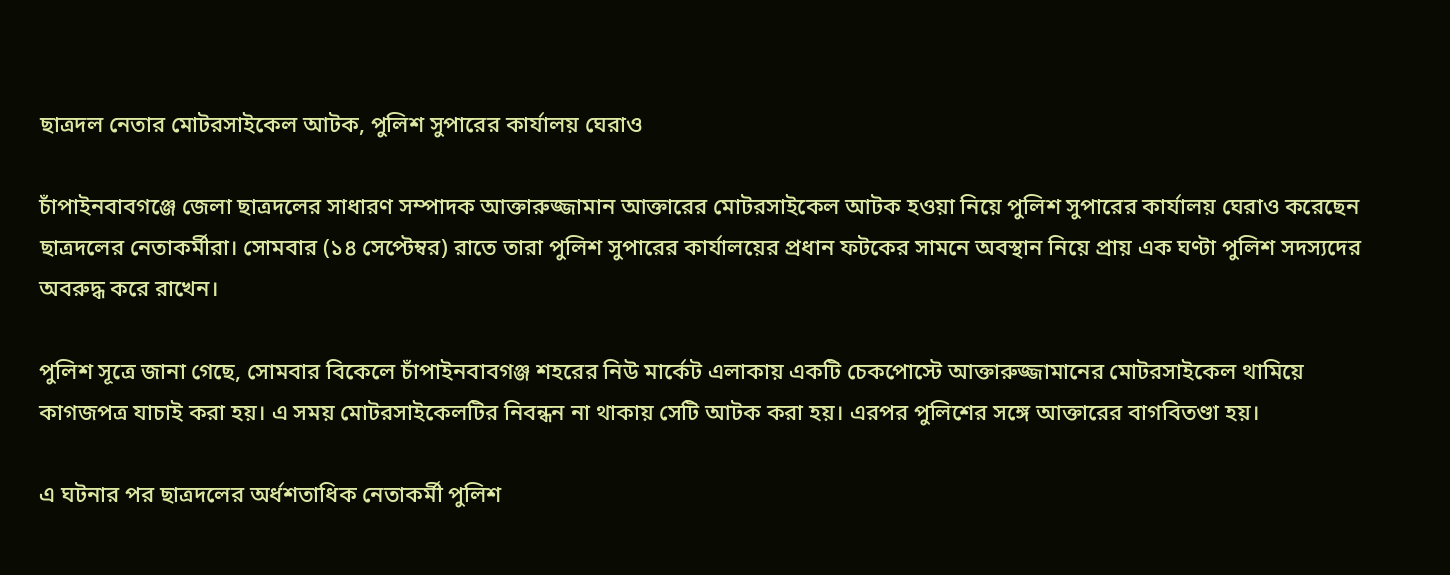ছাত্রদল নেতার মোটরসাইকেল আটক, পুলিশ সুপারের কার্যালয় ঘেরাও

চাঁপাইনবাবগঞ্জে জেলা ছাত্রদলের সাধারণ সম্পাদক আক্তারুজ্জামান আক্তারের মোটরসাইকেল আটক হওয়া নিয়ে পুলিশ সুপারের কার্যালয় ঘেরাও করেছেন ছাত্রদলের নেতাকর্মীরা। সোমবার (১৪ সেপ্টেম্বর) রাতে তারা পুলিশ সুপারের কার্যালয়ের প্রধান ফটকের সামনে অবস্থান নিয়ে প্রায় এক ঘণ্টা পুলিশ সদস্যদের অবরুদ্ধ করে রাখেন।

পুলিশ সূত্রে জানা গেছে, সোমবার বিকেলে চাঁপাইনবাবগঞ্জ শহরের নিউ মার্কেট এলাকায় একটি চেকপোস্টে আক্তারুজ্জামানের মোটরসাইকেল থামিয়ে কাগজপত্র যাচাই করা হয়। এ সময় মোটরসাইকেলটির নিবন্ধন না থাকায় সেটি আটক করা হয়। এরপর পুলিশের সঙ্গে আক্তারের বাগবিতণ্ডা হয়।

এ ঘটনার পর ছাত্রদলের অর্ধশতাধিক নেতাকর্মী পুলিশ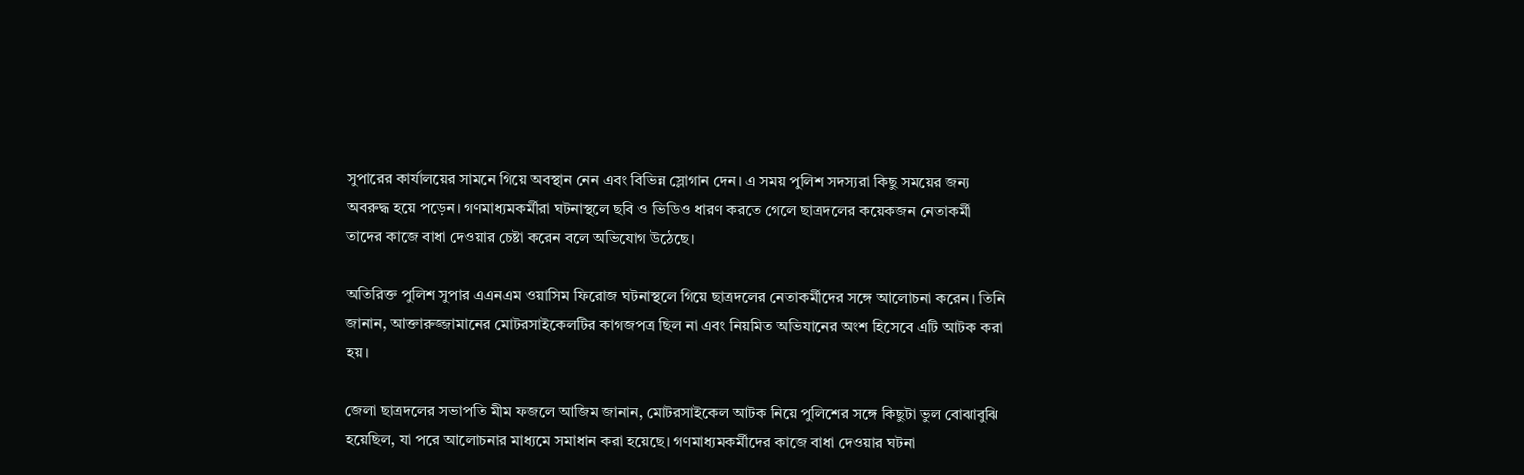সুপারের কার্যালয়ের সামনে গিয়ে অবস্থান নেন এবং বিভিন্ন স্লোগান দেন। এ সময় পুলিশ সদস্যরা কিছু সময়ের জন্য অবরুদ্ধ হয়ে পড়েন। গণমাধ্যমকর্মীরা ঘটনাস্থলে ছবি ও ভিডিও ধারণ করতে গেলে ছাত্রদলের কয়েকজন নেতাকর্মী তাদের কাজে বাধা দেওয়ার চেষ্টা করেন বলে অভিযোগ উঠেছে।

অতিরিক্ত পুলিশ সুপার এএনএম ওয়াসিম ফিরোজ ঘটনাস্থলে গিয়ে ছাত্রদলের নেতাকর্মীদের সঙ্গে আলোচনা করেন। তিনি জানান, আক্তারুজ্জামানের মোটরসাইকেলটির কাগজপত্র ছিল না এবং নিয়মিত অভিযানের অংশ হিসেবে এটি আটক করা হয়।

জেলা ছাত্রদলের সভাপতি মীম ফজলে আজিম জানান, মোটরসাইকেল আটক নিয়ে পুলিশের সঙ্গে কিছুটা ভুল বোঝাবুঝি হয়েছিল, যা পরে আলোচনার মাধ্যমে সমাধান করা হয়েছে। গণমাধ্যমকর্মীদের কাজে বাধা দেওয়ার ঘটনা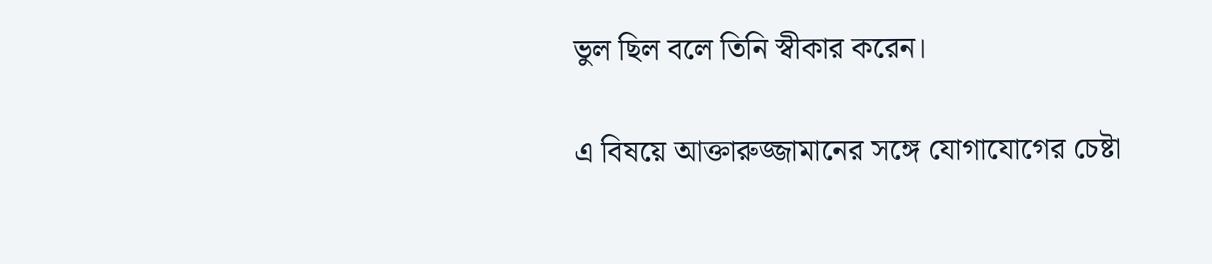ভুল ছিল বলে তিনি স্বীকার করেন।

এ বিষয়ে আক্তারুজ্জামানের সঙ্গে যোগাযোগের চেষ্টা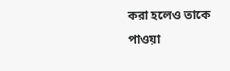করা হলেও তাকে পাওয়া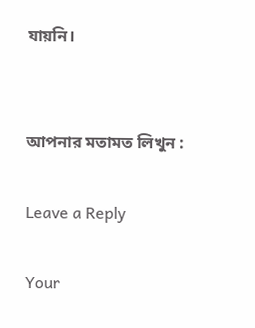যায়নি।


আপনার মতামত লিখুন :

Leave a Reply

Your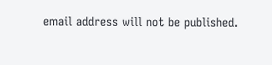email address will not be published.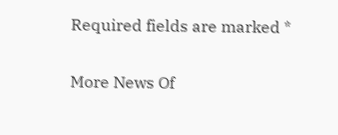Required fields are marked *

More News Of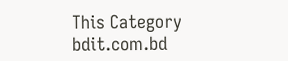This Category
bdit.com.bd